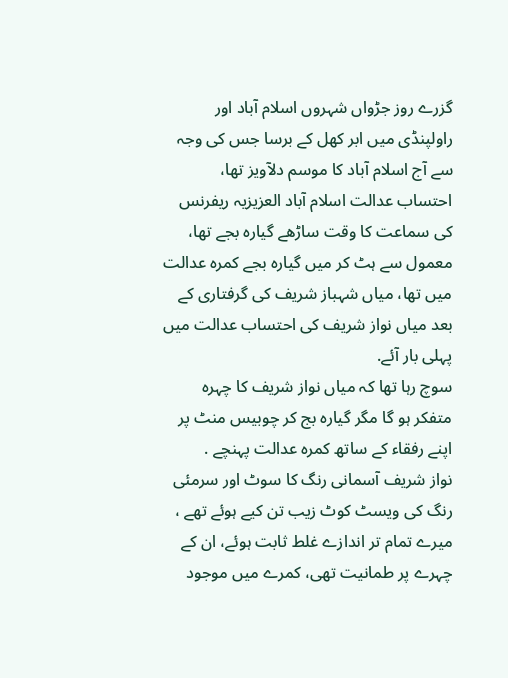گزرے روز جڑواں شہروں اسلام آباد اور راولپنڈی میں ابر کھل کے برسا جس کی وجہ سے آج اسلام آباد کا موسم دلآویز تھا، احتساب عدالت اسلام آباد العزیزیہ ریفرنس کی سماعت کا وقت ساڑھے گیارہ بجے تھا، معمول سے ہٹ کر میں گیارہ بجے کمرہ عدالت میں تھا، میاں شہباز شریف کی گرفتاری کے بعد میاں نواز شریف کی احتساب عدالت میں پہلی بار آئے.
سوچ رہا تھا کہ میاں نواز شریف کا چہرہ متفکر ہو گا مگر گیارہ بج کر چوبیس منٹ پر اپنے رفقاء کے ساتھ کمرہ عدالت پہنچے .
نواز شریف آسمانی رنگ کا سوٹ اور سرمئی رنگ کی ویسٹ کوٹ زیب تن کیے ہوئے تھے ، میرے تمام تر اندازے غلط ثابت ہوئے، ان کے چہرے پر طمانیت تھی، کمرے میں موجود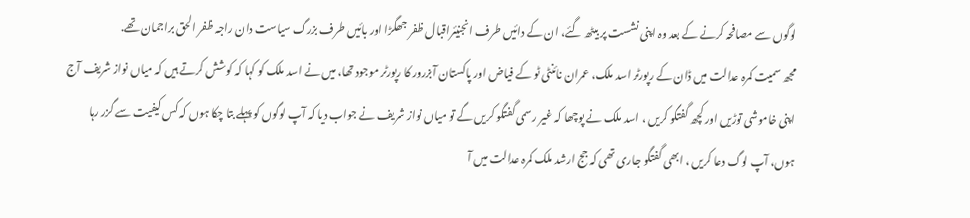لوگوں سے مصافحہ کرنے کے بعد وہ اپنی نشست پر بیٹھ گئے، ان کے دائیں طرف انجنیئراقبال ظفر جھگڑا اور بائیں طرف بزرگ سیاست دان راجہ ظفر الحق براجمان تھے.
مجھ سمیت کمرہ عدالت میں ڈان کے رپورٹر اسد ملک، عمران نائنٹی ٹو کے فیاض اور پاکستان آبزرور کا رپورٹر موجود تھا، میں نے اسد ملک کو کہا کہ کوشش کرتے ہیں کہ میاں نواز شریف آج اپنی خاموشی توڑیں اور کچھ گفتگو کریں ، اسد ملک نے پوچھا کہ غیر رسمی گفتگو کریں گے تو میاں نواز شریف نے جواب دیا کہ آپ لوگوں کو پہلے بتا چکا ہوں کہ کس کیفیت سے گزر رہا ہوں، آپ لوگ دعا کریں ، ابھی گفتگو جاری تھی کہ جج ارشد ملک کمرہ عدالت میں آ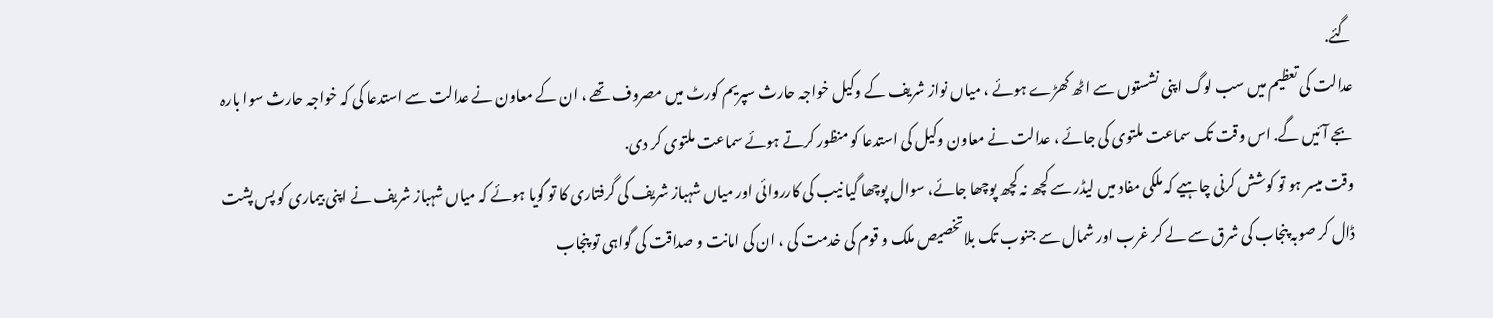گئے.
عدالت کی تعظیم میں سب لوگ اپنی نشستوں سے اٹھ کھڑے ہوئے ، میاں نواز شریف کے وکیل خواجہ حارث سپریم کورٹ میں مصروف تھے ، ان کے معاون نے عدالت سے استدعا کی کہ خواجہ حارث سوا بارہ بجے آئیں گے. اس وقت تک سماعت ملتوی کی جائے ، عدالت نے معاون وکیل کی استدعا کو منظور کرتے ہوئے سماعت ملتوی کر دی.
وقت میسر ہو تو کوشش کرنی چاہیے کہ ملکی مفاد میں لیڈر سے کچھ نہ کچھ پوچھا جائے، سوال پوچھا گیا نیب کی کارروائی اور میاں شہباز شریف کی گرفتاری کا تو گویا ہوئے کہ میاں شہباز شریف نے اپنی بیماری کو پس پشت ڈال کر صوبہ پنجاب کی شرق سے لے کر غرب اور شمال سے جنوب تک بلاتخصیص ملک و قوم کی خدمت کی ، ان کی امانت و صداقت کی گواہی تو پنجاب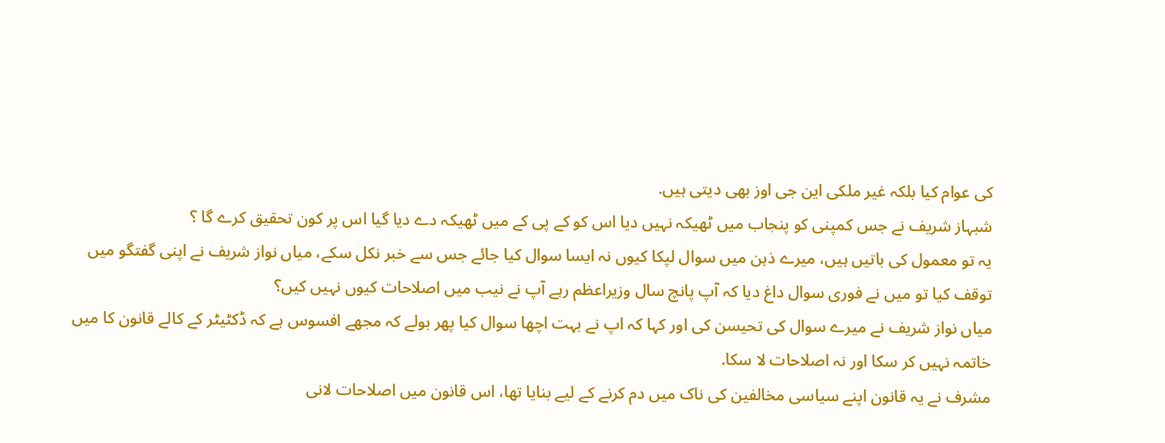کی عوام کیا بلکہ غیر ملکی این جی اوز بھی دیتی ہیں.
شبہاز شریف نے جس کمپنی کو پنجاب میں ٹھیکہ نہیں دیا اس کو کے پی کے میں ٹھیکہ دے دیا گیا اس پر کون تحقیق کرے گا ؟
یہ تو معمول کی باتیں ہیں، میرے ذہن میں سوال لپکا کیوں نہ ایسا سوال کیا جائے جس سے خبر نکل سکے، میاں نواز شریف نے اپنی گفتگو میں توقف کیا تو میں نے فوری سوال داغ دیا کہ آپ پانچ سال وزیراعظم رہے آپ نے نیب میں اصلاحات کیوں نہیں کیں؟
میاں نواز شریف نے میرے سوال کی تحیسن کی اور کہا کہ اپ نے بہت اچھا سوال کیا پھر بولے کہ مجھے افسوس ہے کہ ڈکٹیٹر کے کالے قانون کا میں خاتمہ نہیں کر سکا اور نہ اصلاحات لا سکا.
مشرف نے یہ قانون اپنے سیاسی مخالفین کی ناک میں دم کرنے کے لیے بنایا تھا، اس قانون میں اصلاحات لانی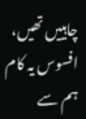چاہییں تھیں، افسوس یہ کام ہم سے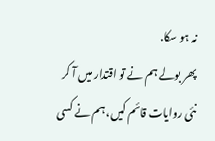نہ ہو سکا.
پھر بولے ہم نے تو اقتدار میں آ کر نئی روایات قائم کیں، ہم نے کسی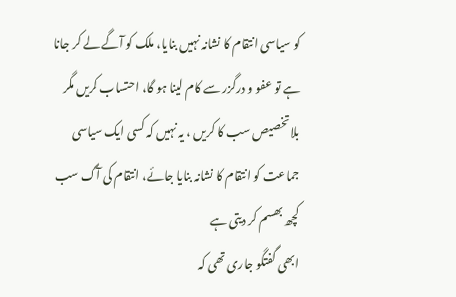کو سیاسی انتقام کا نشانہ نہیں بنایا، ملک کو آگے لے کر جانا ہے تو عفو و درگزر سے کام لینا ہو گا، احتساب کریں مگر بلاتخصیص سب کا کریں ، یہ نہیں کہ کسی ایک سیاسی جماعت کو انتقام کا نشانہ بنایا جائے، انتقام کی آگ سب کچھ بھسم کر دیتی ہے
ابھی گفتگو جاری تھی کہ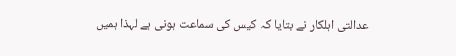عدالتی اہلکار نے بتایا کہ کیس کی سماعت ہونی ہے لہذا ہمیں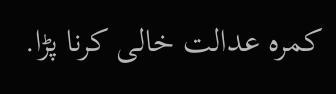کمرہ عدالت خالی کرنا پڑا.